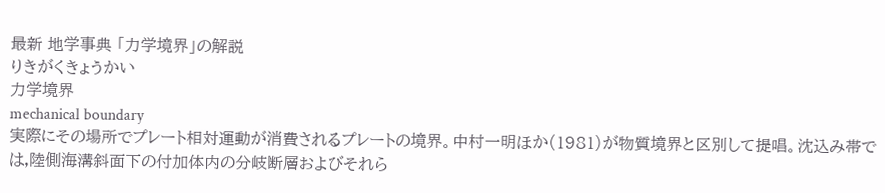最新 地学事典 「力学境界」の解説
りきがくきょうかい
力学境界
mechanical boundary
実際にその場所でプレート相対運動が消費されるプレートの境界。中村一明ほか(1981)が物質境界と区別して提唱。沈込み帯では,陸側海溝斜面下の付加体内の分岐断層およびそれら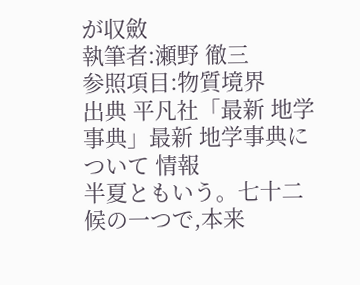が収斂
執筆者:瀬野 徹三
参照項目:物質境界
出典 平凡社「最新 地学事典」最新 地学事典について 情報
半夏ともいう。七十二候の一つで,本来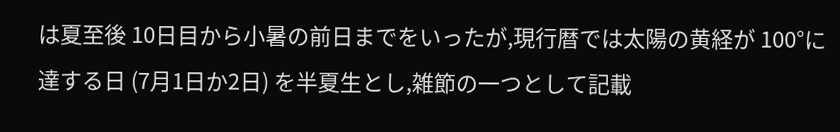は夏至後 10日目から小暑の前日までをいったが,現行暦では太陽の黄経が 100°に達する日 (7月1日か2日) を半夏生とし,雑節の一つとして記載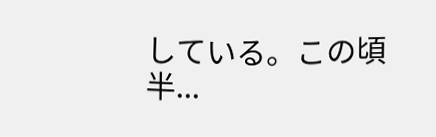している。この頃半...